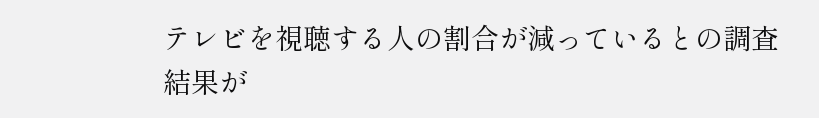テレビを視聴する人の割合が減っているとの調査結果が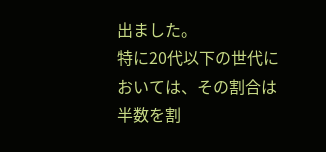出ました。
特に20代以下の世代においては、その割合は半数を割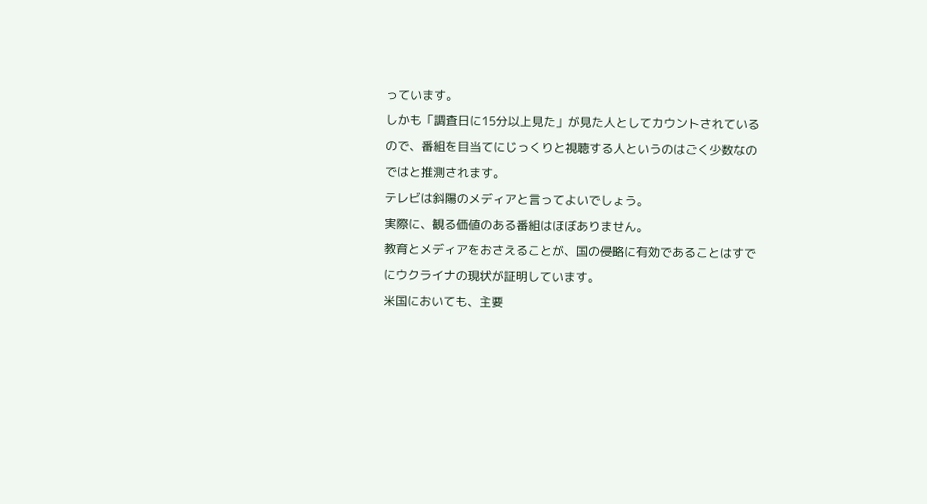っています。
しかも「調査日に15分以上見た」が見た人としてカウントされているので、番組を目当てにじっくりと視聴する人というのはごく少数なのではと推測されます。
テレビは斜陽のメディアと言ってよいでしょう。
実際に、観る価値のある番組はほぼありません。
教育とメディアをおさえることが、国の侵略に有効であることはすでにウクライナの現状が証明しています。
米国においても、主要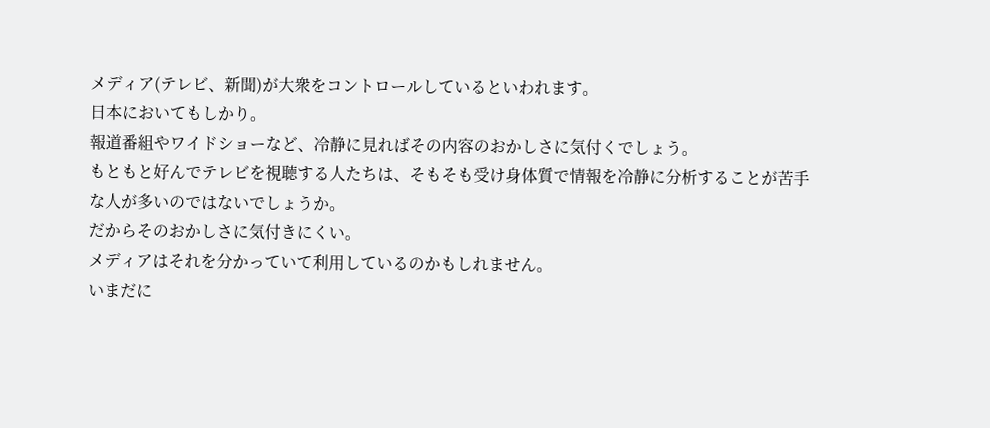メディア(テレビ、新聞)が大衆をコントロールしているといわれます。
日本においてもしかり。
報道番組やワイドショーなど、冷静に見ればその内容のおかしさに気付くでしょう。
もともと好んでテレビを視聴する人たちは、そもそも受け身体質で情報を冷静に分析することが苦手な人が多いのではないでしょうか。
だからそのおかしさに気付きにくい。
メディアはそれを分かっていて利用しているのかもしれません。
いまだに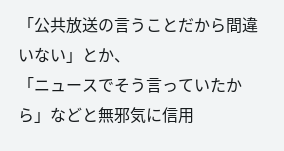「公共放送の言うことだから間違いない」とか、
「ニュースでそう言っていたから」などと無邪気に信用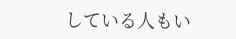している人もい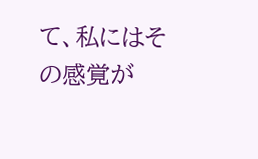て、私にはその感覚が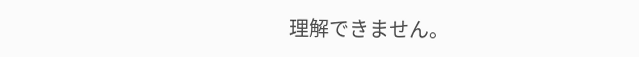理解できません。